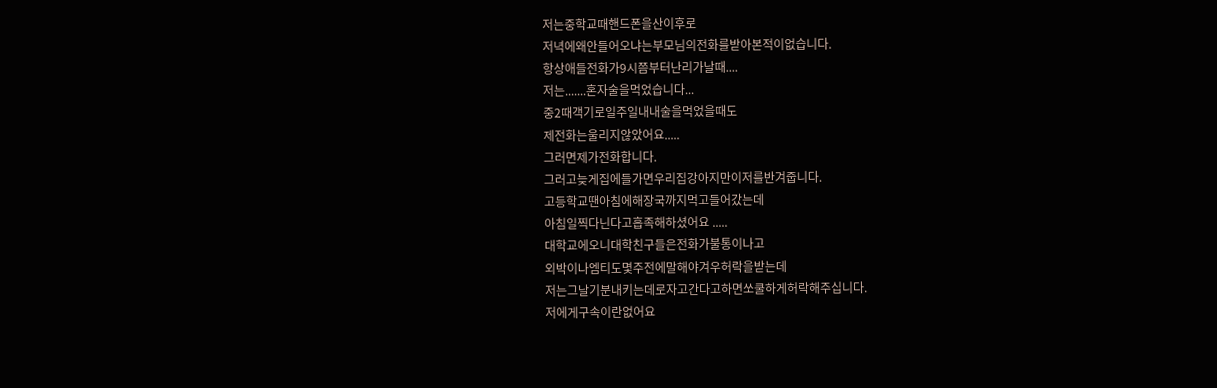저는중학교때핸드폰을산이후로
저녁에왜안들어오냐는부모님의전화를받아본적이없습니다.
항상애들전화가9시쯤부터난리가날때....
저는.......혼자술을먹었습니다...
중2때객기로일주일내내술을먹었을때도
제전화는울리지않았어요.....
그러면제가전화합니다.
그러고늦게집에들가면우리집강아지만이저를반겨줍니다.
고등학교땐아침에해장국까지먹고들어갔는데
아침일찍다닌다고흡족해하셨어요 .....
대학교에오니대학친구들은전화가불통이나고
외박이나엠티도몇주전에말해야겨우허락을받는데
저는그날기분내키는데로자고간다고하면쏘쿨하게허락해주십니다.
저에게구속이란없어요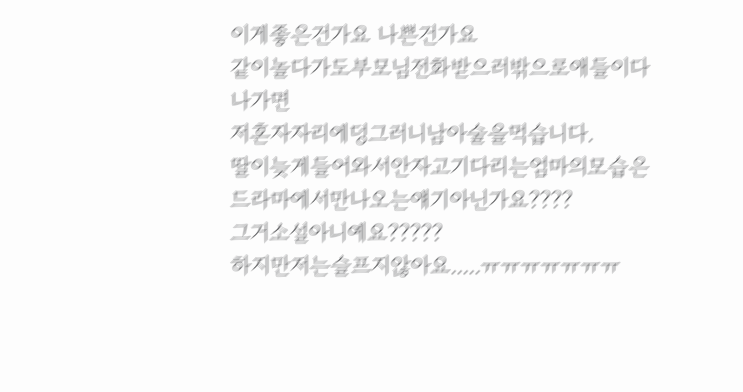이게좋은건가요 나쁜건가요
같이놀다가도부모님전화받으러밖으로애들이다나가면
저혼자자리에덩그러니남아술을먹습니다.
딸이늦게들어와서안자고기다리는엄마의모습은
드라마에서만나오는얘기아닌가요????
그거소설아니예요?????
하지만저는슬프지않아요.....ㅠㅠㅠㅠㅠㅠㅠ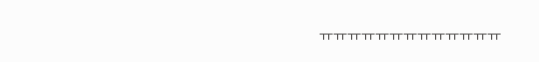ㅠㅠㅠㅠㅠㅠㅠㅠㅠㅠㅠㅠㅠ